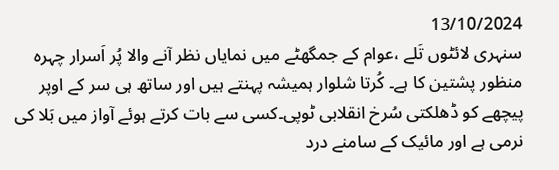13/10/2024
سنہری لائٹوں تَلے ،عوام کے جمگھٹے میں نمایاں نظر آنے والا پُر اَسرار چہرہ منظور پشتین کا ہے۔ کُرتا شلوار ہمیشہ پہنتے ہیں اور ساتھ ہی سر کے اوپر پیچھے کو ڈھلکتی سُرخ انقلابی ٹوپی۔کسی سے بات کرتے ہوئے آواز میں بَلا کی نرمی ہے اور مائیک کے سامنے درد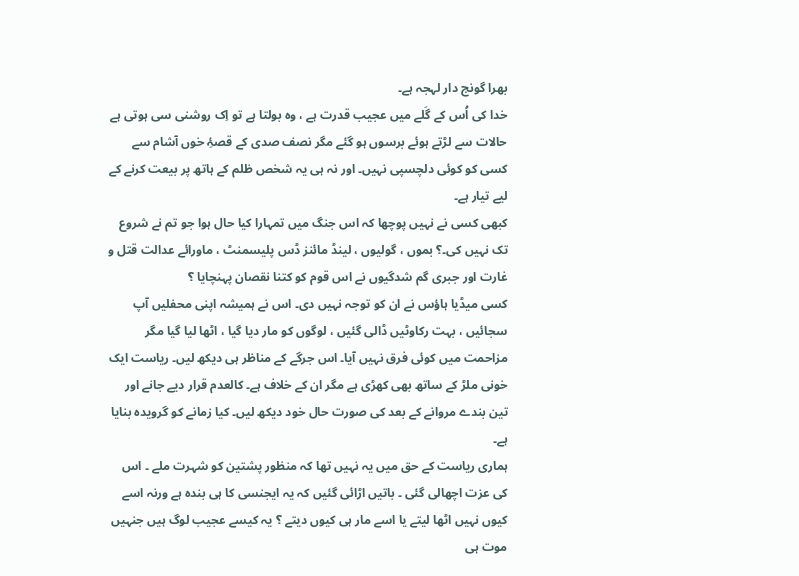بھرا گونج دار لہجہ ہے۔
خدا کی اُس کے گَلے میں عجیب قدرت ہے ، وہ بولتا ہے تو اِک روشنی سی ہوتی ہے
حالات سے لڑتے ہوئے برسوں ہو گئے مگر نصف صدی کے قصۂِ خوں آشام سے کسی کو کوئی دلچسپی نہیں۔ اور نہ ہی یہ شخص ظلم کے ہاتھ پر بیعت کرنے کے لیے تیار ہے۔
کبھی کسی نے نہیں پوچھا کہ اس جنگ میں تمہارا کیا حال ہوا جو تم نے شروع تک نہیں کی۔؟ بموں ، گولیوں ، لینڈ مائنز ڈس پلیسمنٹ ، ماورائے عدالت قتل و غارت اور جبری گم شدگیوں نے اس قوم کو کتنا نقصان پہنچایا ؟
کسی میڈیا ہاؤس نے ان کو توجہ نہیں دی۔ اس نے ہمیشہ اپنی محفلیں آپ سجائیں ، بہت رکاوٹیں ڈالی گئیں ، لوگوں کو مار دیا گیا ، اٹھا لیا گیا مگر مزاحمت میں کوئی فرق نہیں آیا۔ اس جرگے کے مناظر ہی دیکھ لیں۔ ریاست ایک خونی ملڑ کے ساتھ بھی کھڑی ہے مگر ان کے خلاف ہے۔ کالعدم قرار دیے جانے اور تین بندے مروانے کے بعد کی صورت حال خود دیکھ لیں۔ کیا زمانے کو گرویدہ بنایا ہے۔
ہماری ریاست کے حق میں یہ نہیں تھا کہ منظور پشتین کو شہرت ملے ۔ اس کی عزت اچھالی گئی ۔ باتیں اڑائی گئیں کہ یہ ایجنسی کا ہی بندہ ہے ورنہ اسے کیوں نہیں اٹھا لیتے یا اسے مار ہی کیوں دیتے ؟ یہ کیسے عجیب لوگ ہیں جنہیں موت ہی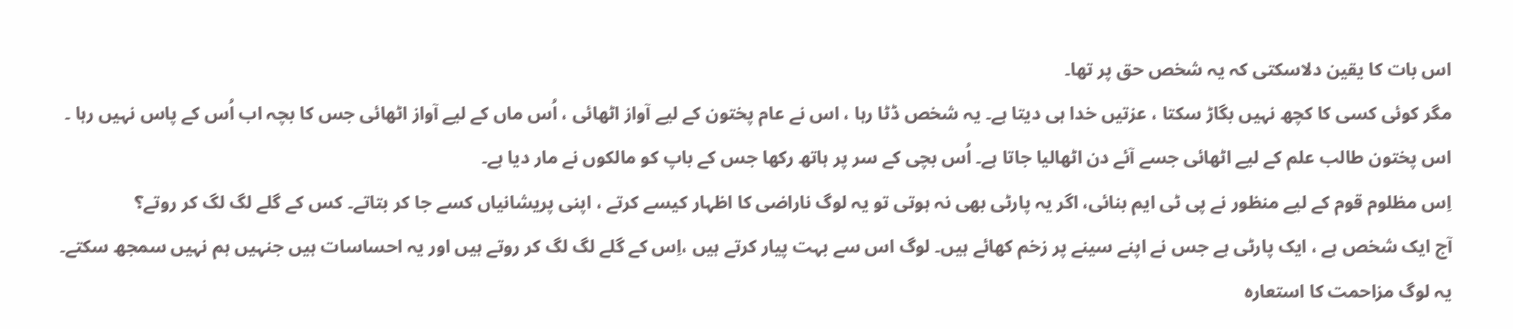اس بات کا یقین دلاسکتی کہ یہ شخص حق پر تھا۔
مگر کوئی کسی کا کچھ نہیں بگاڑ سکتا ، عزتیں خدا ہی دیتا ہے۔ یہ شخص ڈٹا رہا ، اس نے عام پختون کے لیے آواز اٹھائی ، اُس ماں کے لیے آواز اٹھائی جس کا بچہ اب اُس کے پاس نہیں رہا ۔ اس پختون طالب علم کے لیے اٹھائی جسے آئے دن اٹھالیا جاتا ہے۔ اُس بچی کے سر پر ہاتھ رکھا جس کے باپ کو مالکوں نے مار دیا ہے۔
اِس مظلوم قوم کے لیے منظور نے پی ٹی ایم بنائی، اگر یہ پارٹی بھی نہ ہوتی تو یہ لوگ ناراضی کا اظہار کیسے کرتے ، اپنی پریشانیاں کسے جا کر بتاتے۔ کس کے گلے لگ لگ کر روتے؟
آج ایک شخص ہے ، ایک پارٹی ہے جس نے اپنے سینے پر زخم کھائے ہیں۔ لوگ اس سے بہت پیار کرتے ہیں ،اِس کے گلے لگ لگ کر روتے ہیں اور یہ احساسات ہیں جنہیں ہم نہیں سمجھ سکتے۔ یہ لوگ مزاحمت کا استعارہ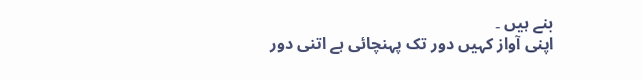بنے ہیں ۔
اپنی آواز کہیں دور تک پہنچائی ہے اتنی دور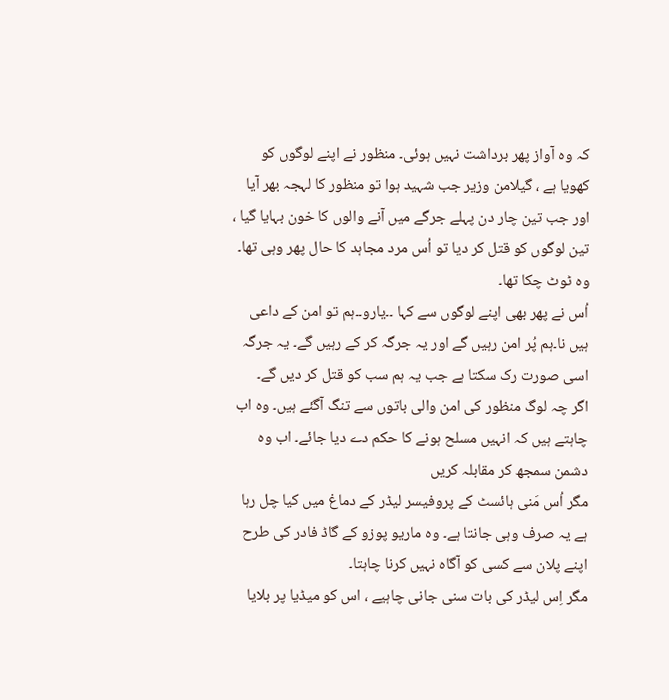کہ وہ آواز پھر برداشت نہیں ہوئی۔ منظور نے اپنے لوگوں کو کھویا ہے ، گیلامن وزیر جب شہید ہوا تو منظور کا لہجہ بھر آیا اور جب تین چار دن پہلے جرگے میں آنے والوں کا خون بہایا گیا ، تین لوگوں کو قتل کر دیا تو اُس مرد مجاہد کا حال پھر وہی تھا۔ وہ ٹوٹ چکا تھا۔
اُس نے پھر بھی اپنے لوگوں سے کہا ۔۔یارو۔۔ہم تو امن کے داعی ہیں نا۔ہم پُر امن رہیں گے اور یہ جرگہ کر کے رہیں گے۔ یہ جرگہ اسی صورت رک سکتا ہے جب یہ ہم سب کو قتل کر دیں گے۔
اگر چہ لوگ منظور کی امن والی باتوں سے تنگ آگئے ہیں۔ وہ اب چاہتے ہیں کہ انہیں مسلح ہونے کا حکم دے دیا جائے۔ اب وہ دشمن سمجھ کر مقابلہ کریں
مگر اُس مَنی ہائسٹ کے پروفیسر لیڈر کے دماغ میں کیا چل رہا ہے یہ صرف وہی جانتا ہے۔ وہ ماریو پوزو کے گاڈ فادر کی طرح اپنے پلان سے کسی کو آگاہ نہیں کرنا چاہتا۔
مگر اِس لیڈر کی بات سنی جانی چاہیے ، اس کو میڈیا پر بلایا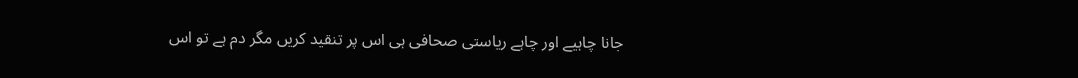جانا چاہیے اور چاہے ریاستی صحافی ہی اس پر تنقید کریں مگر دم ہے تو اس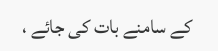کے سامنے بات کی جائے ،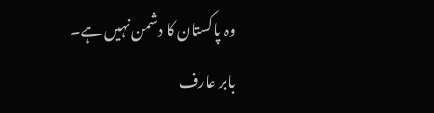وہ پاکستان کا دشمن نہیں ہے۔
بابر عارف